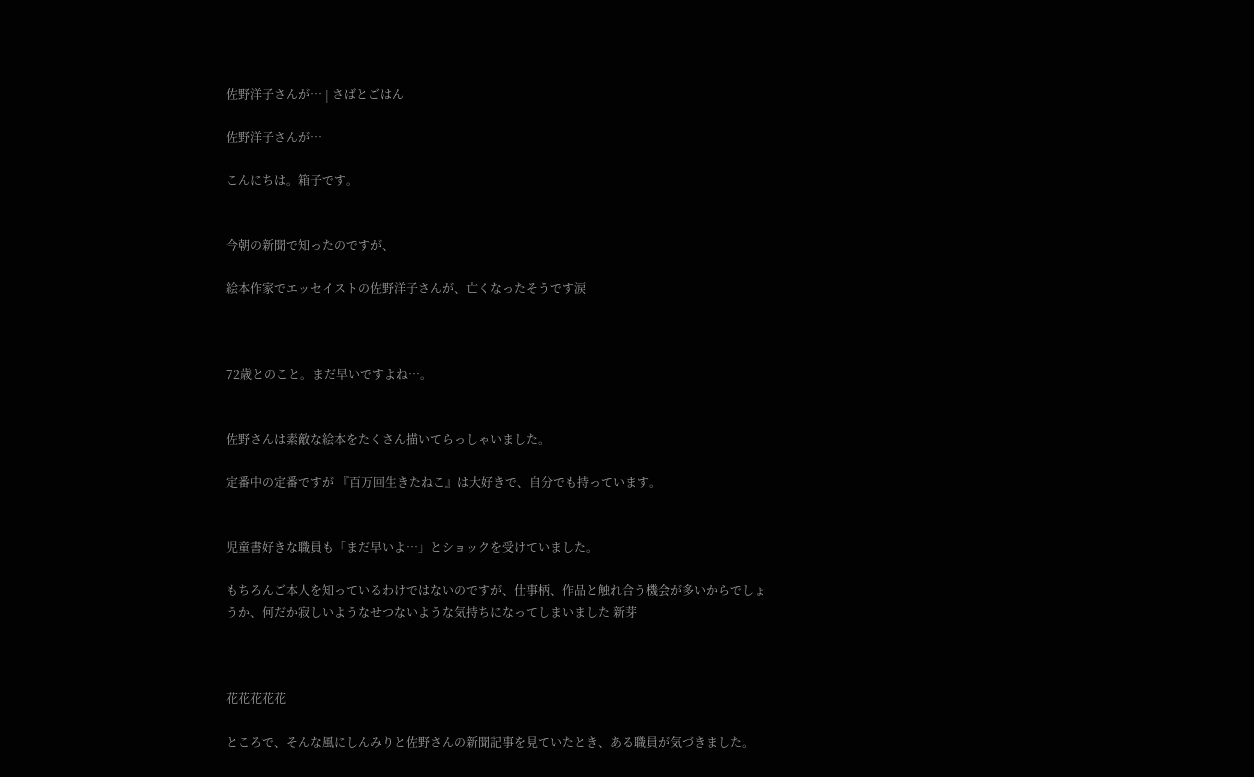佐野洋子さんが… | さばとごはん

佐野洋子さんが…

こんにちは。箱子です。


今朝の新聞で知ったのですが、

絵本作家でエッセイストの佐野洋子さんが、亡くなったそうです涙



72歳とのこと。まだ早いですよね…。


佐野さんは素敵な絵本をたくさん描いてらっしゃいました。

定番中の定番ですが 『百万回生きたねこ』は大好きで、自分でも持っています。


児童書好きな職員も「まだ早いよ…」とショックを受けていました。

もちろんご本人を知っているわけではないのですが、仕事柄、作品と触れ合う機会が多いからでしょうか、何だか寂しいようなせつないような気持ちになってしまいました 新芽



花花花花花

ところで、そんな風にしんみりと佐野さんの新聞記事を見ていたとき、ある職員が気づきました。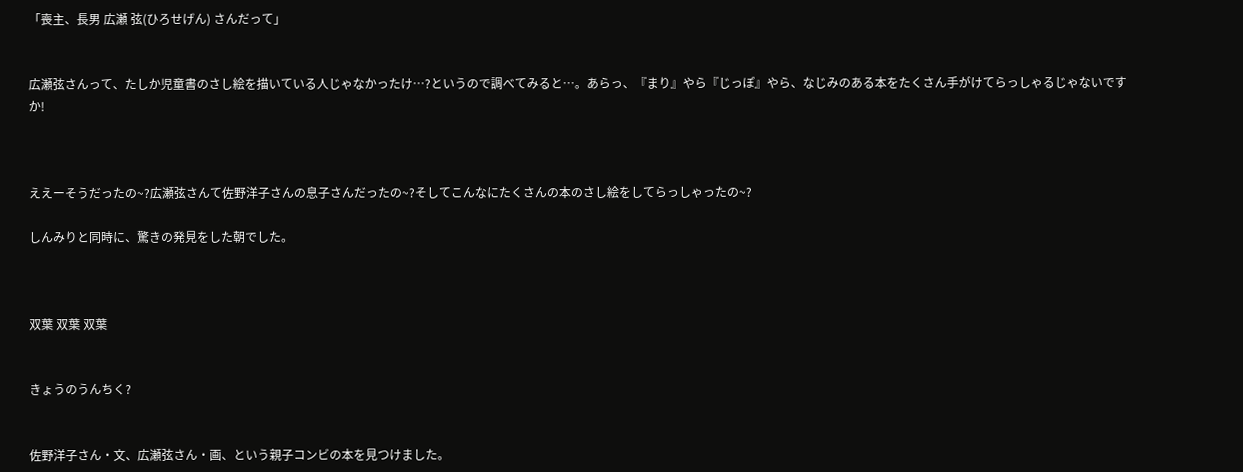「喪主、長男 広瀬 弦(ひろせげん) さんだって」


広瀬弦さんって、たしか児童書のさし絵を描いている人じゃなかったけ…?というので調べてみると…。あらっ、『まり』やら『じっぽ』やら、なじみのある本をたくさん手がけてらっしゃるじゃないですか!



ええーそうだったの~?広瀬弦さんて佐野洋子さんの息子さんだったの~?そしてこんなにたくさんの本のさし絵をしてらっしゃったの~?

しんみりと同時に、驚きの発見をした朝でした。



双葉 双葉 双葉


きょうのうんちく?


佐野洋子さん・文、広瀬弦さん・画、という親子コンビの本を見つけました。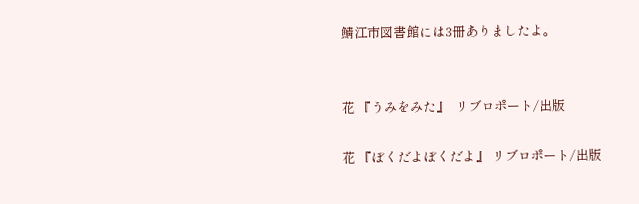鯖江市図書館には3冊ありましたよ。


花 『うみをみた』  リブロポート/出版

花 『ぼくだよぼくだよ』 リブロポート/出版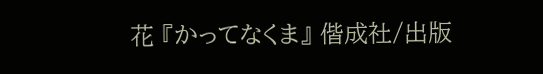花 『かってなくま』 偕成社/出版